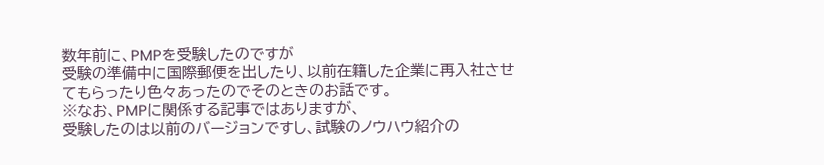数年前に、PMPを受験したのですが
受験の準備中に国際郵便を出したり、以前在籍した企業に再入社させてもらったり色々あったのでそのときのお話です。
※なお、PMPに関係する記事ではありますが、
受験したのは以前のバージョンですし、試験のノウハウ紹介の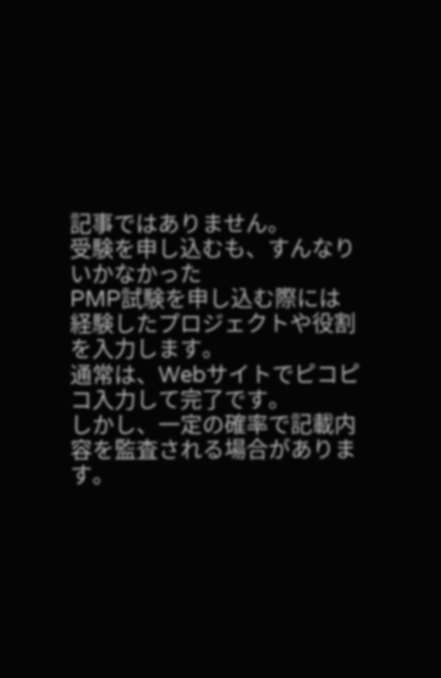記事ではありません。
受験を申し込むも、すんなりいかなかった
PMP試験を申し込む際には経験したプロジェクトや役割を入力します。
通常は、Webサイトでピコピコ入力して完了です。
しかし、一定の確率で記載内容を監査される場合があります。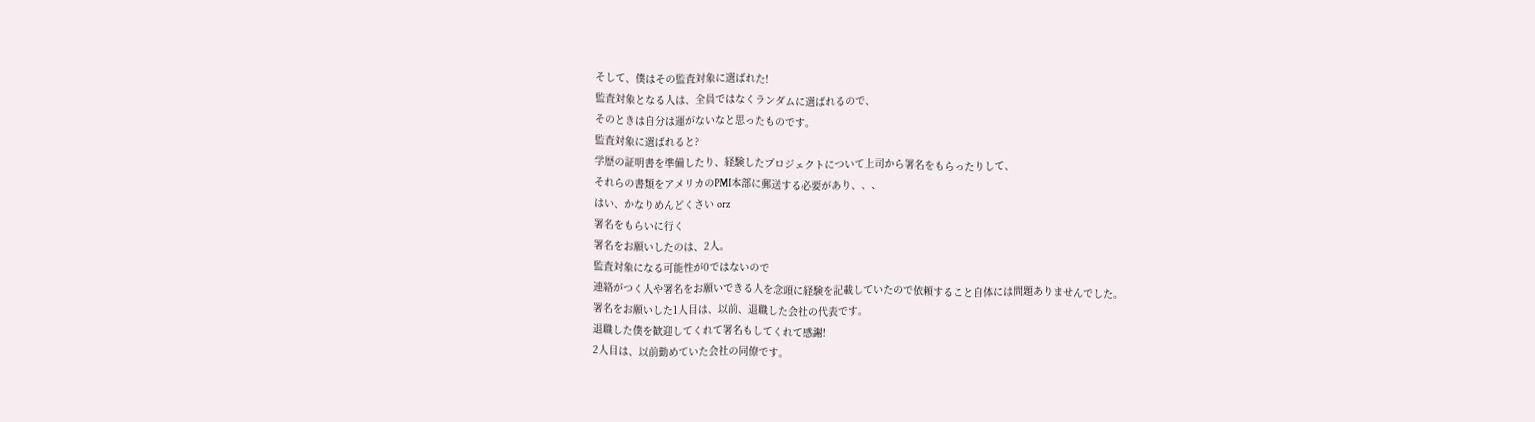そして、僕はその監査対象に選ばれた!
監査対象となる人は、全員ではなくランダムに選ばれるので、
そのときは自分は運がないなと思ったものです。
監査対象に選ばれると?
学歴の証明書を準備したり、経験したプロジェクトについて上司から署名をもらったりして、
それらの書類をアメリカのPMI本部に郵送する必要があり、、、
はい、かなりめんどくさい orz
署名をもらいに行く
署名をお願いしたのは、2人。
監査対象になる可能性が0ではないので
連絡がつく人や署名をお願いできる人を念頭に経験を記載していたので依頼すること自体には問題ありませんでした。
署名をお願いした1人目は、以前、退職した会社の代表です。
退職した僕を歓迎してくれて署名もしてくれて感謝!
2人目は、以前勤めていた会社の同僚です。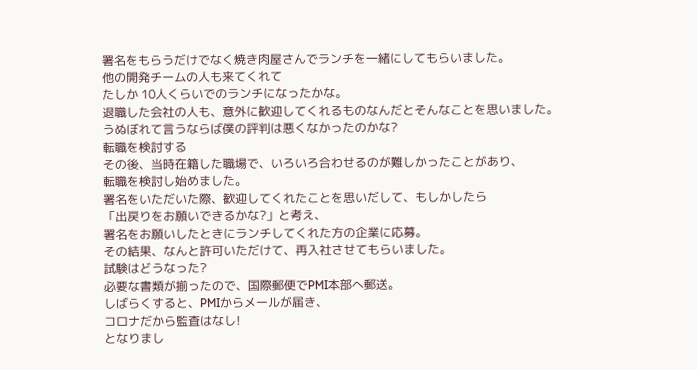署名をもらうだけでなく焼き肉屋さんでランチを一緒にしてもらいました。
他の開発チームの人も来てくれて
たしか 10人くらいでのランチになったかな。
退職した会社の人も、意外に歓迎してくれるものなんだとそんなことを思いました。
うぬぼれて言うならば僕の評判は悪くなかったのかな?
転職を検討する
その後、当時在籍した職場で、いろいろ合わせるのが難しかったことがあり、
転職を検討し始めました。
署名をいただいた際、歓迎してくれたことを思いだして、もしかしたら
「出戻りをお願いできるかな?」と考え、
署名をお願いしたときにランチしてくれた方の企業に応募。
その結果、なんと許可いただけて、再入社させてもらいました。
試験はどうなった?
必要な書類が揃ったので、国際郵便でPMI本部へ郵送。
しばらくすると、PMIからメールが届き、
コロナだから監査はなし!
となりまし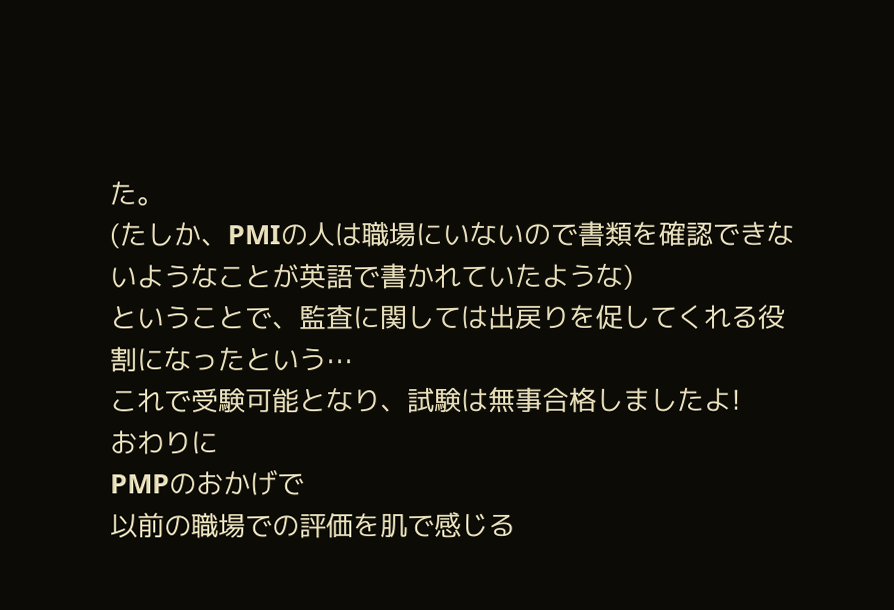た。
(たしか、PMIの人は職場にいないので書類を確認できないようなことが英語で書かれていたような)
ということで、監査に関しては出戻りを促してくれる役割になったという⋯
これで受験可能となり、試験は無事合格しましたよ!
おわりに
PMPのおかげで
以前の職場での評価を肌で感じる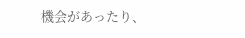機会があったり、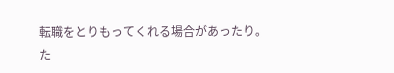転職をとりもってくれる場合があったり。
た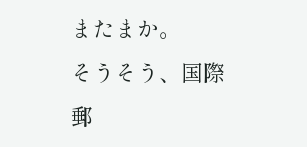またまか。
そうそう、国際郵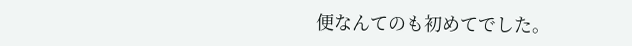便なんてのも初めてでした。